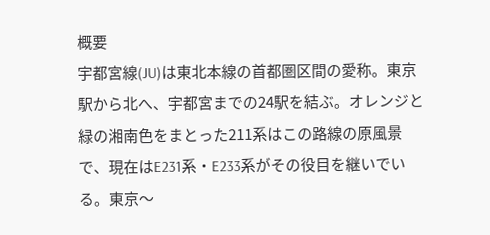概要
宇都宮線(JU)は東北本線の首都圏区間の愛称。東京駅から北へ、宇都宮までの24駅を結ぶ。オレンジと緑の湘南色をまとった211系はこの路線の原風景で、現在はE231系・E233系がその役目を継いでいる。東京〜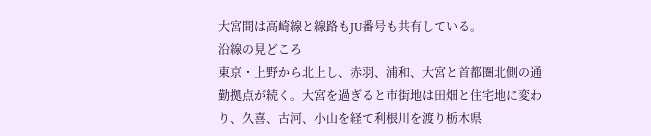大宮間は高崎線と線路もJU番号も共有している。
沿線の見どころ
東京・上野から北上し、赤羽、浦和、大宮と首都圏北側の通勤拠点が続く。大宮を過ぎると市街地は田畑と住宅地に変わり、久喜、古河、小山を経て利根川を渡り栃木県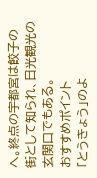へ。終点の宇都宮は餃子の街として知られ、日光観光の玄関口でもある。
おすすめポイント
「とうきょう」のよ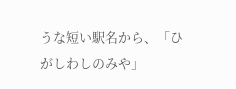うな短い駅名から、「ひがしわしのみや」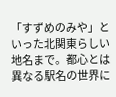「すずめのみや」といった北関東らしい地名まで。都心とは異なる駅名の世界に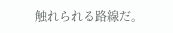触れられる路線だ。